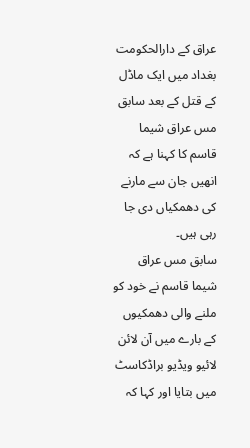عراق کے دارالحکومت بغداد میں ایک ماڈل کے قتل کے بعد سابق مس عراق شیما قاسم کا کہنا ہے کہ انھیں جان سے مارنے کی دھمکیاں دی جا رہی ہیں۔
سابق مس عراق شیما قاسم نے خود کو ملنے والی دھمکیوں کے بارے میں آن لائن لائیو ویڈیو براڈکاسٹ میں بتایا اور کہا کہ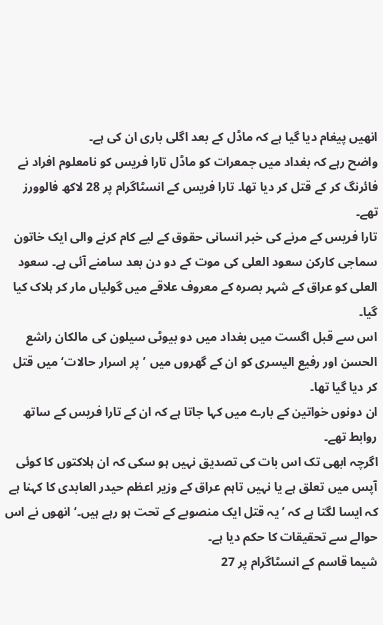انھیں پیغام دیا گیا ہے کہ ماڈل کے بعد اگلی باری ان کی ہے۔
واضح رہے کہ بغداد میں جمعرات کو ماڈل تارا فریس کو نامعلوم افراد نے فائرنگ کر کے قتل کر دیا تھا۔ تارا فریس کے انسٹاگرام پر 28 لاکھ فالوورز تھے۔
تارا فریس کے مرنے کی خبر انسانی حقوق کے لیے کام کرنے والی ایک خاتون سماجی کارکن سعود العلی کی موت کے دو دن بعد سامنے آئی ہے۔ سعود العلی کو عراق کے شہر بصرہ کے معروف علاقے میں گولیاں مار کر ہلاک کیا گیا۔
اس سے قبل اگست میں بغداد میں دو بیوٹی سیلون کی مالکان راشع الحسن اور رفیع الیسری کو ان کے گھروں میں ’پر اسرار حالات‘ میں قتل کر دیا گیا تھا۔
ان دونوں خواتین کے بارے میں کہا جاتا ہے کہ ان کے تارا فریس کے ساتھ روابط تھے۔
اگرچہ ابھی تک اس بات کی تصدیق نہیں ہو سکی کہ ان ہلاکتوں کا کوئی آپس میں تعلق ہے یا نہیں تاہم عراق کے وزیر اعظم حیدر العابدی کا کہنا ہے کہ ایسا لگتا ہے کہ ’یہ قتل ایک منصوبے کے تحت ہو رہے ہیں۔‘ انھوں نے اس حوالے سے تحقیقات کا حکم دیا ہے۔
شیما قاسم کے انسٹاگرام پر 27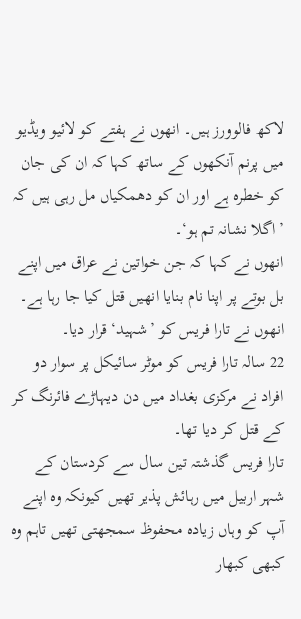لاکھ فالوورز ہیں۔ انھوں نے ہفتے کو لائیو ویڈیو میں پرنم آنکھوں کے ساتھ کہا کہ ان کی جان کو خطرہ ہے اور ان کو دھمکیاں مل رہی ہیں کہ ’اگلا نشانہ تم ہو‘۔
انھوں نے کہا کہ جن خواتین نے عراق میں اپنے بل بوتے پر اپنا نام بنایا انھیں قتل کیا جا رہا ہے۔ انھوں نے تارا فریس کو ’شہید‘ قرار دیا۔
22 سالہ تارا فریس کو موٹر سائیکل پر سوار دو افراد نے مرکزی بغداد میں دن دیہاڑے فائرنگ کر کے قتل کر دیا تھا۔
تارا فریس گذشتہ تین سال سے کردستان کے شہر اربیل میں رہائش پذیر تھیں کیونکہ وہ اپنے آپ کو وہاں زیادہ محفوظ سمجھتی تھیں تاہم وہ کبھی کبھار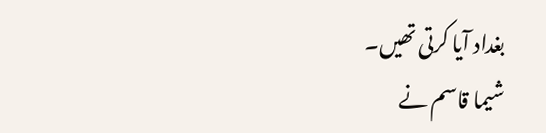بغداد آیا کرتی تھیں۔
شیما قاسم نے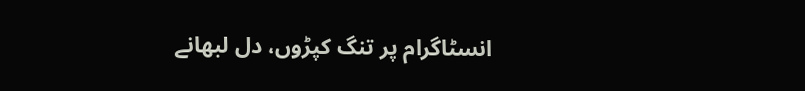انسٹاگرام پر تنگ کپڑوں، دل لبھانے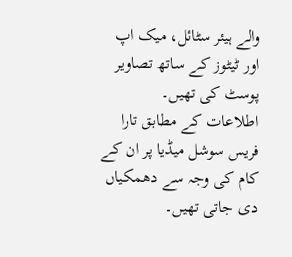والے ہیئر سٹائل، میک اپ اور ٹیٹوز کے ساتھ تصاویر پوسٹ کی تھیں۔
اطلاعات کے مطابق تارا فریس سوشل میڈیا پر ان کے کام کی وجہ سے دھمکیاں دی جاتی تھیں۔